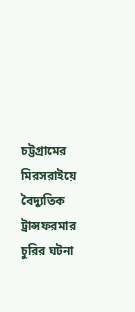চট্টগ্রামের মিরসরাইয়ে বৈদ্যুতিক ট্রান্সফরমার চুরির ঘটনা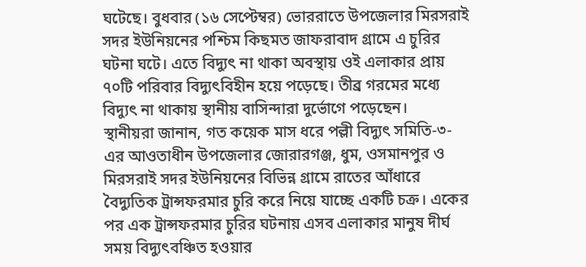ঘটেছে। বুধবার (১৬ সেপ্টেম্বর) ভোররাতে উপজেলার মিরসরাই সদর ইউনিয়নের পশ্চিম কিছমত জাফরাবাদ গ্রামে এ চুরির ঘটনা ঘটে। এতে বিদ্যুৎ না থাকা অবস্থায় ওই এলাকার প্রায় ৭০টি পরিবার বিদ্যুৎবিহীন হয়ে পড়েছে। তীব্র গরমের মধ্যে বিদ্যুৎ না থাকায় স্থানীয় বাসিন্দারা দুর্ভোগে পড়েছেন।
স্থানীয়রা জানান, গত কয়েক মাস ধরে পল্লী বিদ্যুৎ সমিতি-৩-এর আওতাধীন উপজেলার জোরারগঞ্জ, ধুম, ওসমানপুর ও মিরসরাই সদর ইউনিয়নের বিভিন্ন গ্রামে রাতের আঁধারে বৈদ্যুতিক ট্রান্সফরমার চুরি করে নিয়ে যাচ্ছে একটি চক্র। একের পর এক ট্রান্সফরমার চুরির ঘটনায় এসব এলাকার মানুষ দীর্ঘ সময় বিদ্যুৎবঞ্চিত হওয়ার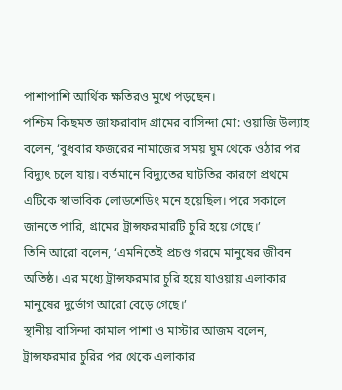পাশাপাশি আর্থিক ক্ষতিরও মুখে পড়ছেন।
পশ্চিম কিছমত জাফরাবাদ গ্রামের বাসিন্দা মো: ওয়াজি উল্যাহ বলেন, ‘বুধবার ফজরের নামাজের সময় ঘুম থেকে ওঠার পর বিদ্যুৎ চলে যায়। বর্তমানে বিদ্যুতের ঘাটতির কারণে প্রথমে এটিকে স্বাভাবিক লোডশেডিং মনে হয়েছিল। পরে সকালে জানতে পারি, গ্রামের ট্রান্সফরমারটি চুরি হয়ে গেছে।’
তিনি আরো বলেন, ‘এমনিতেই প্রচণ্ড গরমে মানুষের জীবন অতিষ্ঠ। এর মধ্যে ট্রান্সফরমার চুরি হয়ে যাওয়ায় এলাকার মানুষের দুর্ভোগ আরো বেড়ে গেছে।’
স্থানীয় বাসিন্দা কামাল পাশা ও মাস্টার আজম বলেন, ট্রান্সফরমার চুরির পর থেকে এলাকার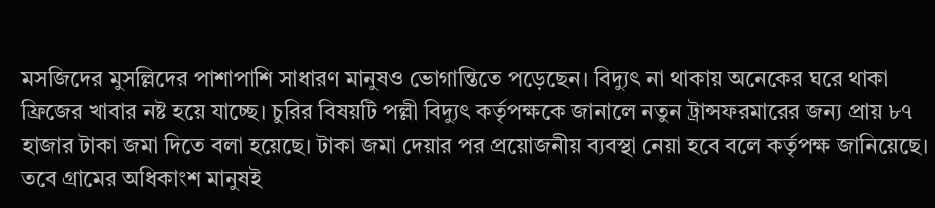মসজিদের মুসল্লিদের পাশাপাশি সাধারণ মানুষও ভোগান্তিতে পড়েছেন। বিদ্যুৎ না থাকায় অনেকের ঘরে থাকা ফ্রিজের খাবার নষ্ট হয়ে যাচ্ছে। চুরির বিষয়টি পল্লী বিদ্যুৎ কর্তৃপক্ষকে জানালে নতুন ট্রান্সফরমারের জন্য প্রায় ৮৭ হাজার টাকা জমা দিতে বলা হয়েছে। টাকা জমা দেয়ার পর প্রয়োজনীয় ব্যবস্থা নেয়া হবে বলে কর্তৃপক্ষ জানিয়েছে। তবে গ্রামের অধিকাংশ মানুষই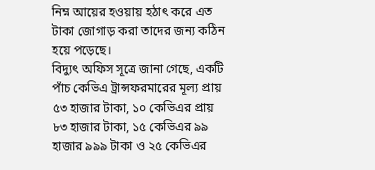নিম্ন আয়ের হওয়ায় হঠাৎ করে এত টাকা জোগাড় করা তাদের জন্য কঠিন হয়ে পড়েছে।
বিদ্যুৎ অফিস সূত্রে জানা গেছে, একটি পাঁচ কেভিএ ট্রান্সফরমারের মূল্য প্রায় ৫৩ হাজার টাকা, ১০ কেভিএর প্রায় ৮৩ হাজার টাকা, ১৫ কেভিএর ৯৯ হাজার ৯৯৯ টাকা ও ২৫ কেভিএর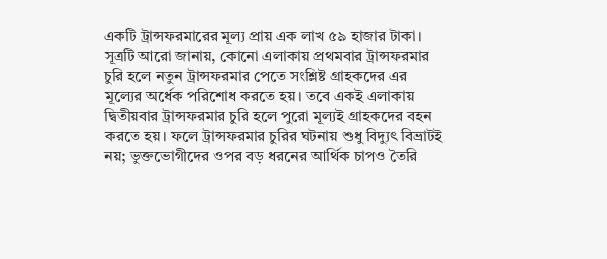একটি ট্রান্সফরমারের মূল্য প্রায় এক লাখ ৫৯ হাজার টাকা।
সূত্রটি আরো জানায়, কোনো এলাকায় প্রথমবার ট্রান্সফরমার চুরি হলে নতুন ট্রান্সফরমার পেতে সংশ্লিষ্ট গ্রাহকদের এর মূল্যের অর্ধেক পরিশোধ করতে হয়। তবে একই এলাকায় দ্বিতীয়বার ট্রান্সফরমার চুরি হলে পুরো মূল্যই গ্রাহকদের বহন করতে হয়। ফলে ট্রান্সফরমার চুরির ঘটনায় শুধু বিদ্যুৎ বিভ্রাটই নয়; ভুক্তভোগীদের ওপর বড় ধরনের আর্থিক চাপও তৈরি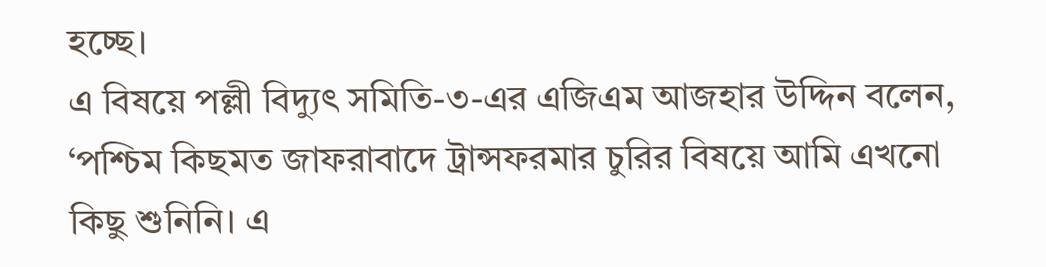হচ্ছে।
এ বিষয়ে পল্লী বিদ্যুৎ সমিতি-৩-এর এজিএম আজহার উদ্দিন বলেন, ‘পশ্চিম কিছমত জাফরাবাদে ট্রান্সফরমার চুরির বিষয়ে আমি এখনো কিছু শুনিনি। এ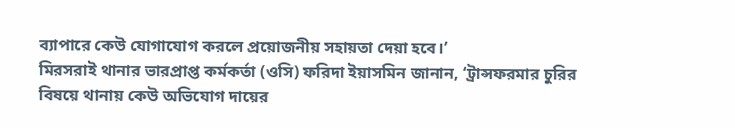ব্যাপারে কেউ যোগাযোগ করলে প্রয়োজনীয় সহায়তা দেয়া হবে।’
মিরসরাই থানার ভারপ্রাপ্ত কর্মকর্তা (ওসি) ফরিদা ইয়াসমিন জানান, ‘ট্রান্সফরমার চুরির বিষয়ে থানায় কেউ অভিযোগ দায়ের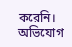করেনি। অভিযোগ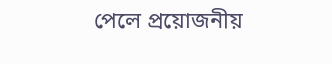পেলে প্রয়োজনীয়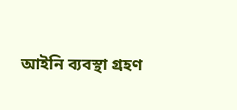আইনি ব্যবস্থা গ্রহণ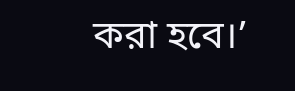করা হবে।’